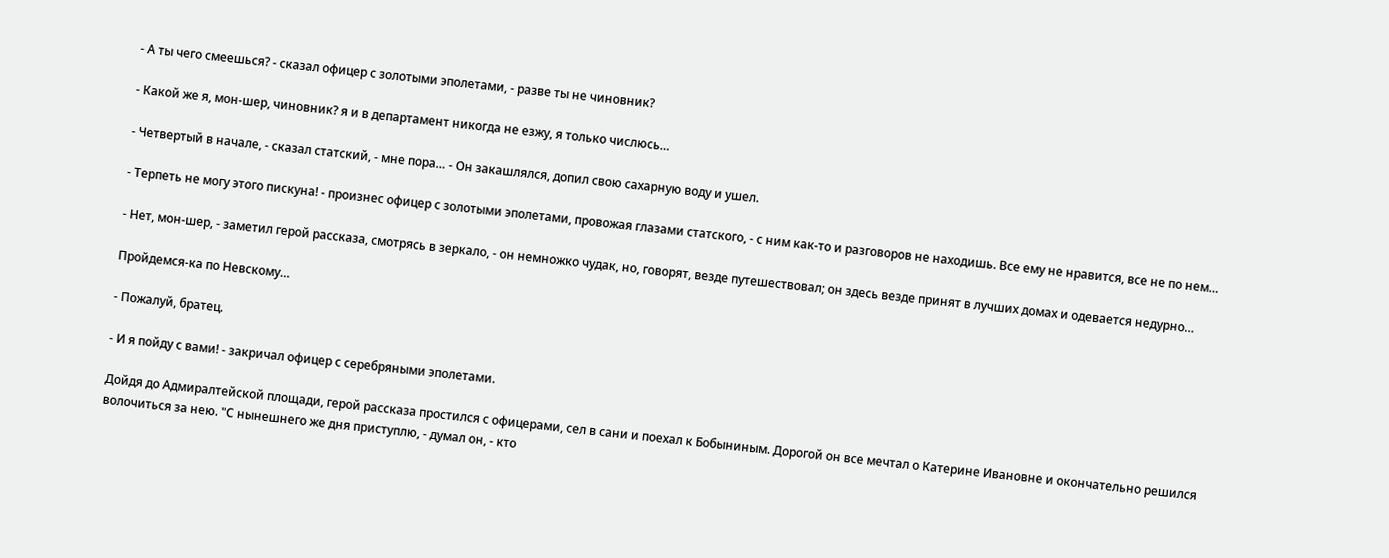- А ты чего смеешься? - сказал офицер с золотыми эполетами, - разве ты не чиновник?

- Какой же я, мон-шер, чиновник? я и в департамент никогда не езжу, я только числюсь…

- Четвертый в начале, - сказал статский, - мне пора… - Он закашлялся, допил свою сахарную воду и ушел.

- Терпеть не могу этого пискуна! - произнес офицер с золотыми эполетами, провожая глазами статского, - с ним как-то и разговоров не находишь. Все ему не нравится, все не по нем…

- Нет, мон-шер, - заметил герой рассказа, смотрясь в зеркало, - он немножко чудак, но, говорят, везде путешествовал; он здесь везде принят в лучших домах и одевается недурно…

Пройдемся-ка по Невскому…

- Пожалуй, братец.

- И я пойду с вами! - закричал офицер с серебряными эполетами.

Дойдя до Адмиралтейской площади, герой рассказа простился с офицерами, сел в сани и поехал к Бобыниным. Дорогой он все мечтал о Катерине Ивановне и окончательно решился волочиться за нею. "С нынешнего же дня приступлю, - думал он, - кто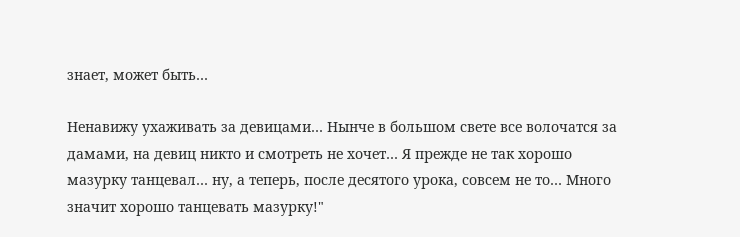знает, может быть…

Ненавижу ухаживать за девицами… Нынче в большом свете все волочатся за дамами, на девиц никто и смотреть не хочет… Я прежде не так хорошо мазурку танцевал… ну, а теперь, после десятого урока, совсем не то… Много значит хорошо танцевать мазурку!"